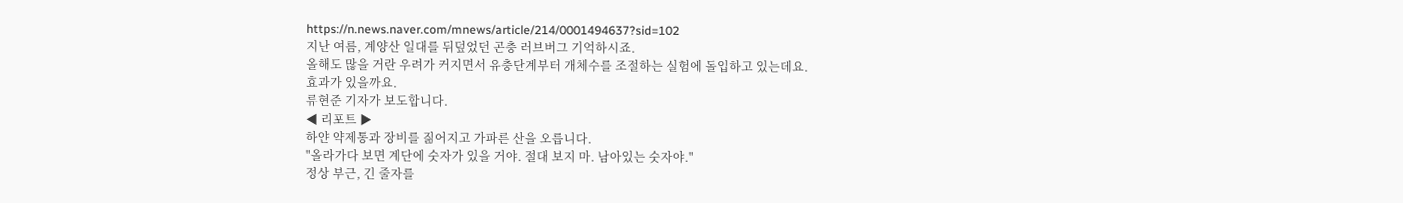https://n.news.naver.com/mnews/article/214/0001494637?sid=102
지난 여름, 계양산 일대를 뒤덮었던 곤충 러브버그 기억하시죠.
올해도 많을 거란 우려가 커지면서 유충단계부터 개체수를 조절하는 실험에 돌입하고 있는데요.
효과가 있을까요.
류현준 기자가 보도합니다.
◀ 리포트 ▶
하얀 약제통과 장비를 짊어지고 가파른 산을 오릅니다.
"올라가다 보면 계단에 숫자가 있을 거야. 절대 보지 마. 남아있는 숫자야."
정상 부근, 긴 줄자를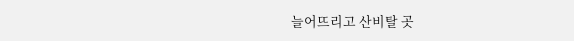늘어뜨리고 산비탈 곳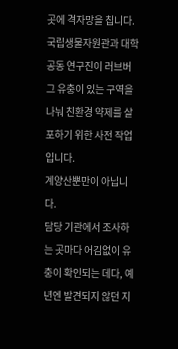곳에 격자망을 칩니다.
국립생물자원관과 대학 공동 연구진이 러브버그 유충이 있는 구역을 나눠 친환경 약제를 살포하기 위한 사전 작업입니다.
계양산뿐만이 아닙니다.
담당 기관에서 조사하는 곳마다 어김없이 유충이 확인되는 데다, 예년엔 발견되지 않던 지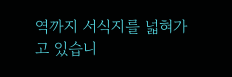역까지 서식지를 넓혀가고 있습니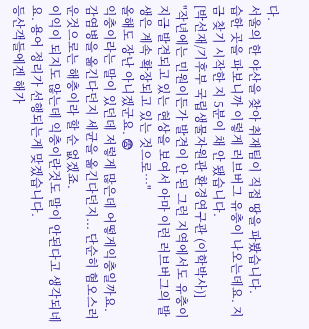다.
서울의 한 야산을 찾아 취재팀이 직접 땅을 파봤습니다.
습한 곳을 파보니까 이렇게 러브버그 유충이 나오는데요. 지금 찾기 시작한 지 5분이 채 안 됐습니다.
[박선재/기후부 국립생물자원관 환경연구관 (이학박사)]
"작년에는 민원이든가 발견이 안 된 그런 지역에서도 유충이 지금 발견되고 있는 현상을 보여서 아마 이런 러브버그의 발생은 계속 확장되고 있는 것으로…"
올해도 장난 아니겠군요. 😨
익충이라는 말이 있던데 저렇게 많은데 어떻게익충일까요.
감염병을 옮긴다던지 세균을 옮긴다던지... 단순히 혐오스러운것으로는 해충이라 할 순 없겠죠.
이익이 되지도 않는데 익충이란것도 말이 안된다고 생각되네요. 용어 정리가 선행되는게 맞겠습니다.
등산객들에겐 해가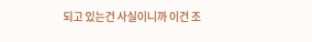되고 있는건 사실이니까 이건 조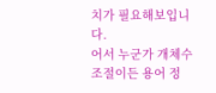치가 필요해보입니다.
어서 누군가 개체수 조절이든 용어 정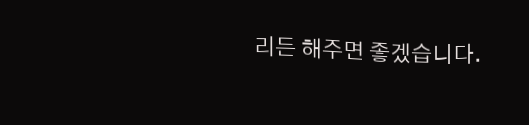리든 해주면 좋겠습니다.